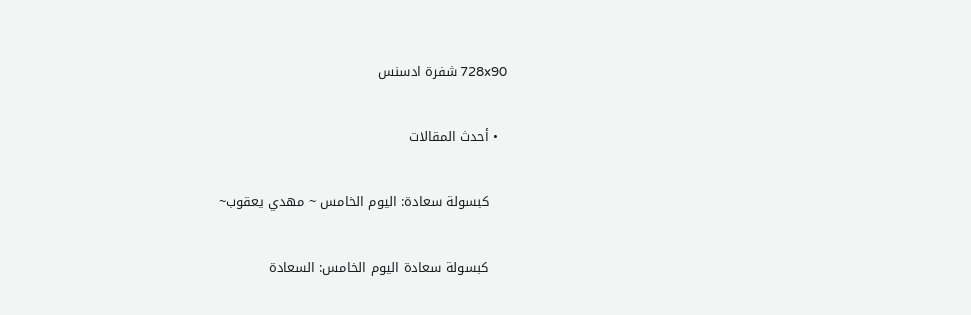728x90 شفرة ادسنس

  • أحدث المقالات

    كبسولة سعادة: اليوم الخامس ~ مهدي يعقوب~

    كبسولة سعادة اليوم الخامس: السعادة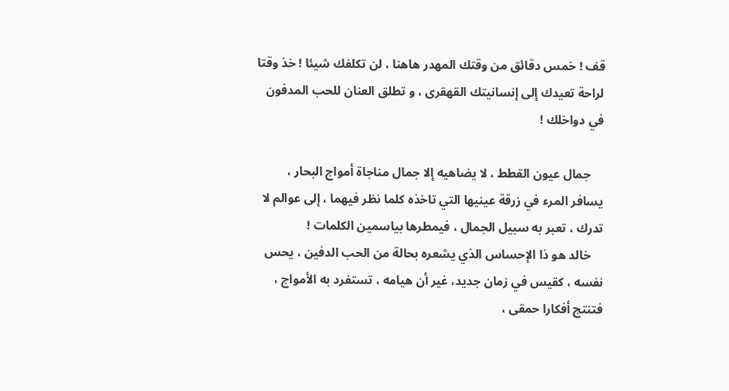قف ! خمس دقائق من وقتك المهدر هاهنا ، لن تكلفك شيئا ! خذ وقتا لراحة تعيدك إلى إنسانيتك القهقرى ، و تطلق العنان للحب المدفون في دواخلك !

    جمال عيون القطط ، لا يضاهيه إلا جمال مناجاة أمواج البحار ، يسافر المرء في زرقة عينيها التي تاخذه كلما نظر فيهما ، إلى عوالم لا تدرك ، تعبر به سبيل الجمال ، فيمطرها بياسمين الكلمات !
    خالد هو ذا الإحساس الذي يشعره بحالة من الحب الدفين ، يحس نفسه ، كقيس في زمان جديد، غير أن هيامه ، تستفرد به الأمواج ، فتنتج أفكارا حمقى ،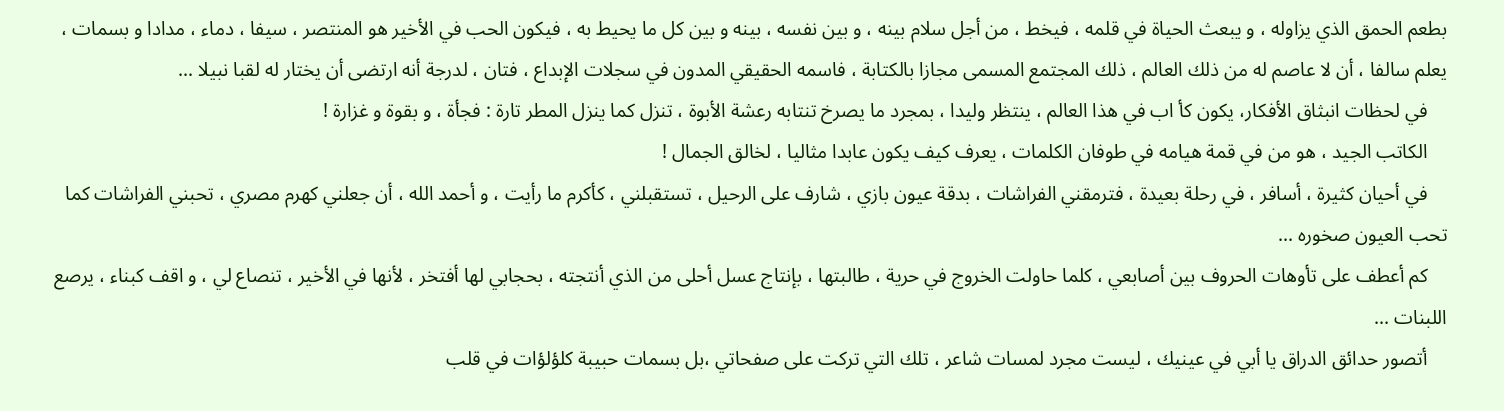بطعم الحمق الذي يزاوله ، و يبعث الحياة في قلمه ، فيخط ، من أجل سلام بينه ، و بين نفسه ، بينه و بين كل ما يحيط به ، فيكون الحب في الأخير هو المنتصر ، سيفا ، دماء ، مدادا و بسمات ، يعلم سالفا ، أن لا عاصم له من ذلك العالم ، ذلك المجتمع المسمى مجازا بالكتابة ، فاسمه الحقيقي المدون في سجلات الإبداع ، فتان ، لدرجة أنه ارتضى أن يختار له لقبا نبيلا ...
    في لحظات انبثاق الأفكار، يكون كأ اب في هذا العالم ، ينتظر وليدا ، بمجرد ما يصرخ تنتابه رعشة الأبوة ، تنزل كما ينزل المطر تارة : فجأة ، و بقوة و غزارة !
    الكاتب الجيد ، هو من في قمة هيامه في طوفان الكلمات ، يعرف كيف يكون عابدا مثاليا ، لخالق الجمال !
    في أحيان كثيرة ، أسافر ، في رحلة بعيدة ، فترمقني الفراشات ، بدقة عيون بازي ، شارف على الرحيل ، تستقبلني ، كأكرم ما رأيت ، و أحمد الله ، أن جعلني كهرم مصري ، تحبني الفراشات كما تحب العيون صخوره ...
    كم أعطف على تأوهات الحروف بين أصابعي ، كلما حاولت الخروج في حرية ، طالبتها ، بإنتاج عسل أحلى من الذي أنتجته ، بحجابي لها أفتخر ، لأنها في الأخير ، تنصاع لي ، و اقف كبناء ، يرصع اللبنات ...
    أتصور حدائق الدراق يا أبي في عينيك ، ليست مجرد لمسات شاعر ، تلك التي تركت على صفحاتي ،بل بسمات حبيبة كلؤلؤات في قلب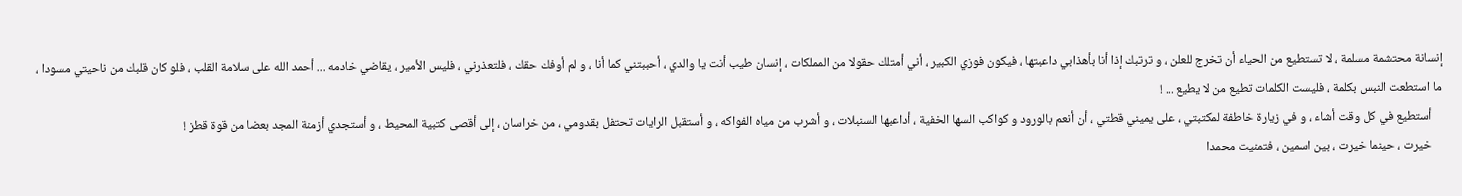إنسانة محتشمة مسلمة ، لا تستطيع من الحياء أن تخرج للعلن ، و ترتبك إذا أنا بأهذابي داعبتها ، فيكون فوزي الكبير ، أني أمتلك حقولا من المملكات ، إنسان طيب أنت يا والدي ، أحببتني كما أنا ، و لم أوفك حقك ، فلتعذرني ، فليس الأمير ، يقاضي خادمه ... أحمد الله على سلامة القلب ، فلو كان قلبك من ناحيتي مسودا ، ما استطعت النبس بكلمة ، فليست الكلمات تطيع من لا يطيع ... !
    أستطيع في كل وقت أشاء ، و في زيارة خاطفة لمكتبتي ، على يميني قطتي ، أن أنعم بالورود و كواكب السها الخفية ، أداعبها السنبلات ، و أشرب من مياه الفواكه ، و أستقبل الرايات تحتفل بقدومي ، من خراسان ، إلى أقصى كتبية المحيط ، و أستجدي أزمنة المجد بعضا من قوة قطز !
    خيرت ، حينما خيرت ، بين اسمين ، فتمنيت محمدا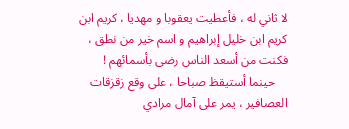لا ثاني له ، فأعطيت يعقوبا و مهديا ، كريم ابن كريم ابن خليل إبراهيم و اسم خير من نطق ، فكنت من أسعد الناس رضى بأسمائهم !
    حينما أستيقظ صباحا ، على وقع زقزقات العصافير ، يمر على آمال مرادي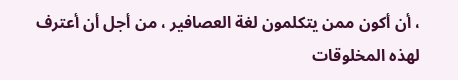، أن أكون ممن يتكلمون لغة العصافير ، من أجل أن أعترف لهذه المخلوقات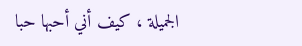الجميلة ، كيف أني أحبها حبا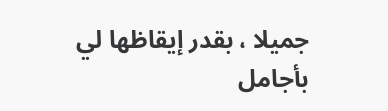جميلا ، بقدر إيقاظها لي بأجامل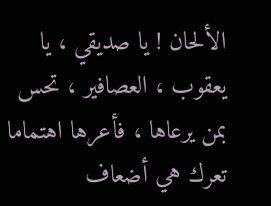الألحان ! يا صديقي ، يا يعقوب ، العصافير ، تحس بمن يرعاها ، فأعرها اهتماما تعرك هي أضعاف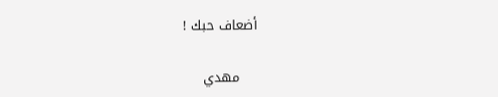أضعاف حبك !

    مهدي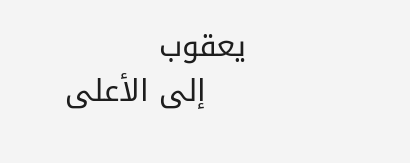يعقوب
    إلى الأعلى